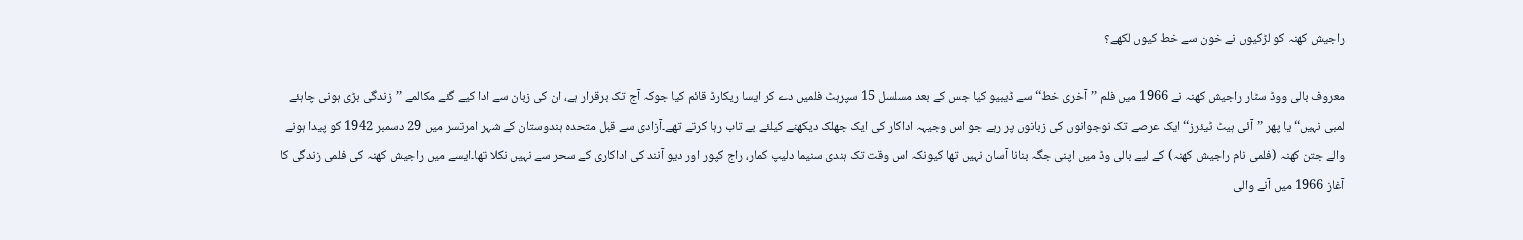راجیش کھنہ کو لڑکیوں نے خون سے خط کیوں لکھے؟

معروف بالی ووڈ سٹار راجیش کھنہ نے 1966 میں فلم ’’آخری خط‘‘ سے ڈیبیو کیا جس کے بعد مسلسل 15 سپرہٹ فلمیں دے کر ایسا ریکارڈ قائم کیا جوکہ آج تک برقرار ہے، ان کی زبان سے ادا کیے گئے مکالمے ’’زندگی بڑی ہونی چاہئے لمبی نہیں‘‘ یا پھر ’’آئی ہیٹ ٹیئرز‘‘ ایک عرصے تک نوجوانوں کی زبانوں پر رہے جو اس وجیہہ اداکار کی ایک جھلک دیکھنے کیلئے بے تاب رہا کرتے تھے۔آزادی سے قبل متحدہ ہندوستان کے شہر امرتسر میں 29 دسمبر 1942 کو پیدا ہونے والے جتن کھنہ (فلمی نام راجیش کھنہ) کے لیے بالی وڈ میں اپنی جگہ بنانا آسان نہیں تھا کیونکہ اس وقت تک ہندی سنیما دلیپ کمار، راج کپور اور دیو آنند کی اداکاری کے سحر سے نہیں نکلا تھا۔ایسے میں راجیش کھنہ کی فلمی زندگی کا آغاز 1966 میں آنے والی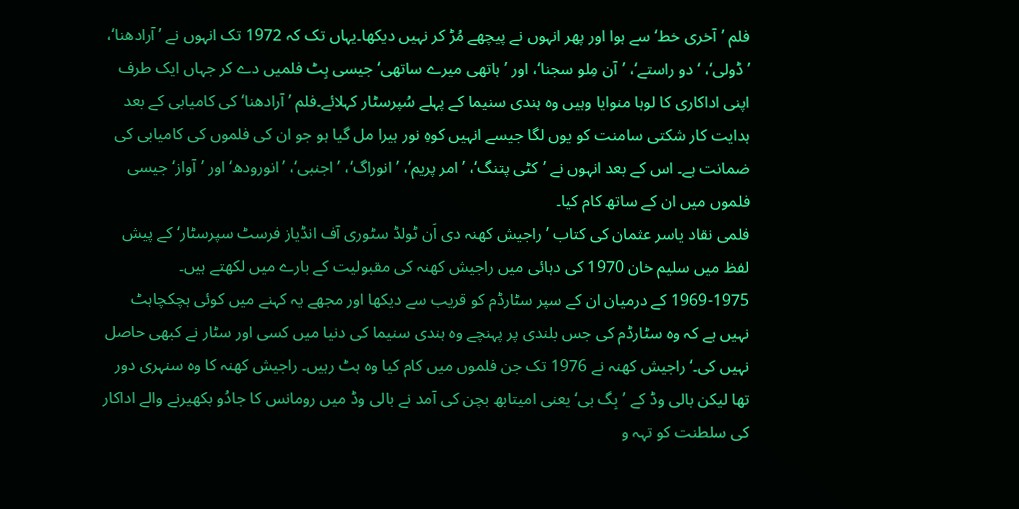فلم ’آخری خط‘ سے ہوا اور پھر انہوں نے پیچھے مُڑ کر نہیں دیکھا۔یہاں تک کہ 1972 تک انہوں نے ’آرادھنا‘، ’ڈولی‘، ‘دو راستے‘، ’آن مِلو سجنا‘، اور ’ہاتھی میرے ساتھی‘ جیسی ہِٹ فلمیں دے کر جہاں ایک طرف اپنی اداکاری کا لوہا منوایا وہیں وہ ہندی سنیما کے پہلے سُپرسٹار کہلائے۔فلم ’آرادھنا‘ کی کامیابی کے بعد ہدایت کار شکتی سامنت کو یوں لگا جیسے انہیں کوہِ نور ہیرا مل گیا ہو جو ان کی فلموں کی کامیابی کی ضمانت ہے۔ اس کے بعد انہوں نے ’کٹی پتنگ‘، ’امر پریم‘، ’انوراگ‘، ’اجنبی‘، ’انورودھ‘ اور ’آواز‘ جیسی فلموں میں ان کے ساتھ کام کیا۔
فلمی نقاد یاسر عثمان کی کتاب ’راجیش کھنہ دی اَن ٹولڈ سٹوری آف انڈیاز فرسٹ سپرسٹار‘ کے پیش لفظ میں سلیم خان 1970 کی دہائی میں راجیش کھنہ کی مقبولیت کے بارے میں لکھتے ہیں۔ 1975-1969 کے درمیان ان کے سپر سٹارڈم کو قریب سے دیکھا اور مجھے یہ کہنے میں کوئی ہچکچاہٹ نہیں ہے کہ وہ سٹارڈم کی جس بلندی پر پہنچے وہ ہندی سنیما کی دنیا میں کسی اور سٹار نے کبھی حاصل نہیں کی۔‘ راجیش کھنہ نے 1976 تک جن فلموں میں کام کیا وہ ہٹ رہیں۔ راجیش کھنہ کا وہ سنہری دور تھا لیکن بالی وڈ کے ’بِگ بی‘ یعنی امیتابھ بچن کی آمد نے بالی وڈ میں رومانس کا جادُو بکھیرنے والے اداکار کی سلطنت کو تہہ و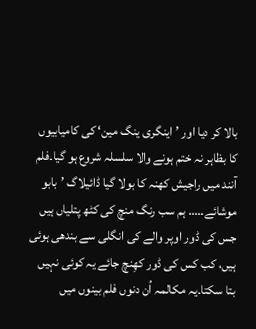بالا کر دیا اور ’اینگری ینگ مین‘ کی کامیابیوں کا بظاہر نہ ختم ہونے والا سلسلہ شروع ہو گیا۔فلم آنند میں راجیش کھنہ کا بولا گیا ڈائیلاگ ’بابو موشائے….. ہم سب رنگ منچ کی کٹھ پتلیاں ہیں جس کی ڈور اوپر والے کی انگلی سے بندھی ہوئی ہیں، کب کس کی ڈور کھِنچ جائے یہ کوئی نہیں بتا سکتا۔یہ مکالمہ اُن دنوں فلم بینوں میں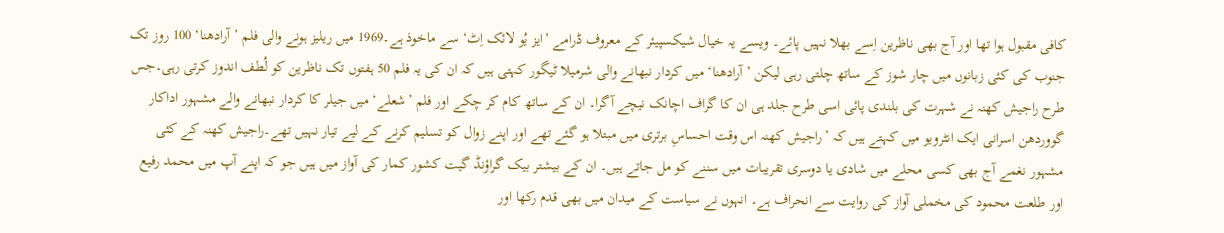کافی مقبول ہوا تھا اور آج بھی ناظرین اِسے بھلا نہیں پائے۔ ویسے یہ خیال شیکسپیئر کے معروف ڈرامے ’ایز یُو لائک اِٹ‘ سے ماخوذ ہے۔1969 میں ریلیز ہونے والی فلم ’آرادھنا‘ 100 روز تک جنوب کی کئی زبانوں میں چار شوز کے ساتھ چلتی رہی لیکن ’آرادھنا‘ میں کردار نبھانے والی شرمیلا ٹیگور کہتی ہیں کہ ان کی یہ فلم 50 ہفتوں تک ناظرین کو لُطف اندوز کرتی رہی۔جس طرح راجیش کھنہ نے شہرت کی بلندی پائی اسی طرح جلد ہی ان کا گراف اچانک نیچے آگرا۔ ان کے ساتھ کام کر چکے اور فلم ’شعلے‘ میں جیلر کا کردار نبھانے والے مشہور اداکار گووردھن اسرانی ایک انٹرویو میں کہتے ہیں کہ ’راجیش کھنہ اس وقت احساسِ برتری میں مبتلا ہو گئے تھے اور اپنے زوال کو تسلیم کرنے کے لیے تیار نہیں تھے۔راجیش کھنہ کے کئی مشہور نغمے آج بھی کسی محلے میں شادی یا دوسری تقریبات میں سننے کو مل جاتے ہیں۔ ان کے بیشتر بیک گراؤنڈ گیت کشور کمار کی آواز میں ہیں جو کہ اپنے آپ میں محمد رفیع اور طلعت محمود کی مخملی آواز کی روایت سے انحراف ہے۔ انہوں نے سیاست کے میدان میں بھی قدم رکھا اور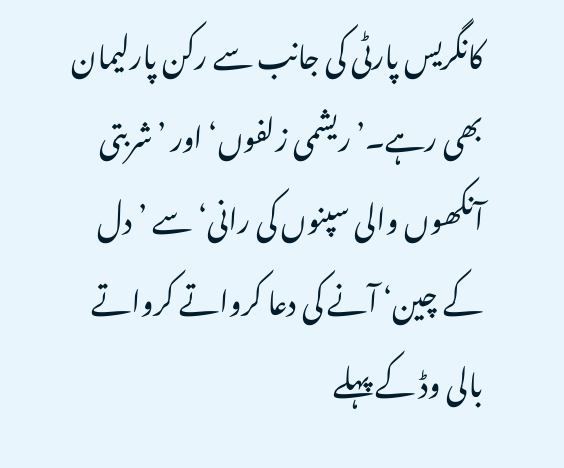کانگریس پارٹی کی جانب سے رکن پارلیمان بھی رہے۔’ریشمی زلفوں‘ اور ’شربتی آنکھوں والی سپنوں کی رانی‘ سے ’دل کے چین‘ آنے کی دعا کرواتے کرواتے بالی وڈ کے پہلے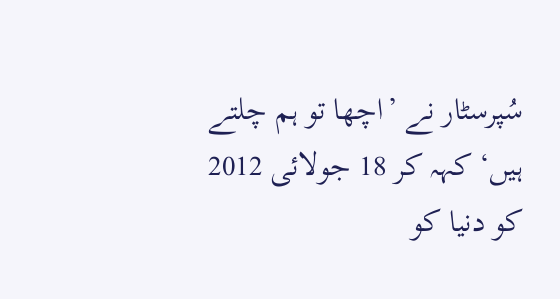سُپرسٹار نے ’اچھا تو ہم چلتے ہیں‘ کہہ کر 18 جولائی 2012 کو دنیا کو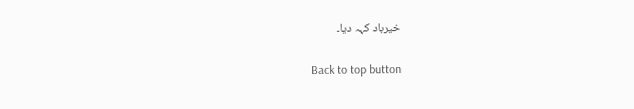خیرباد کہہ دیا۔

Back to top button